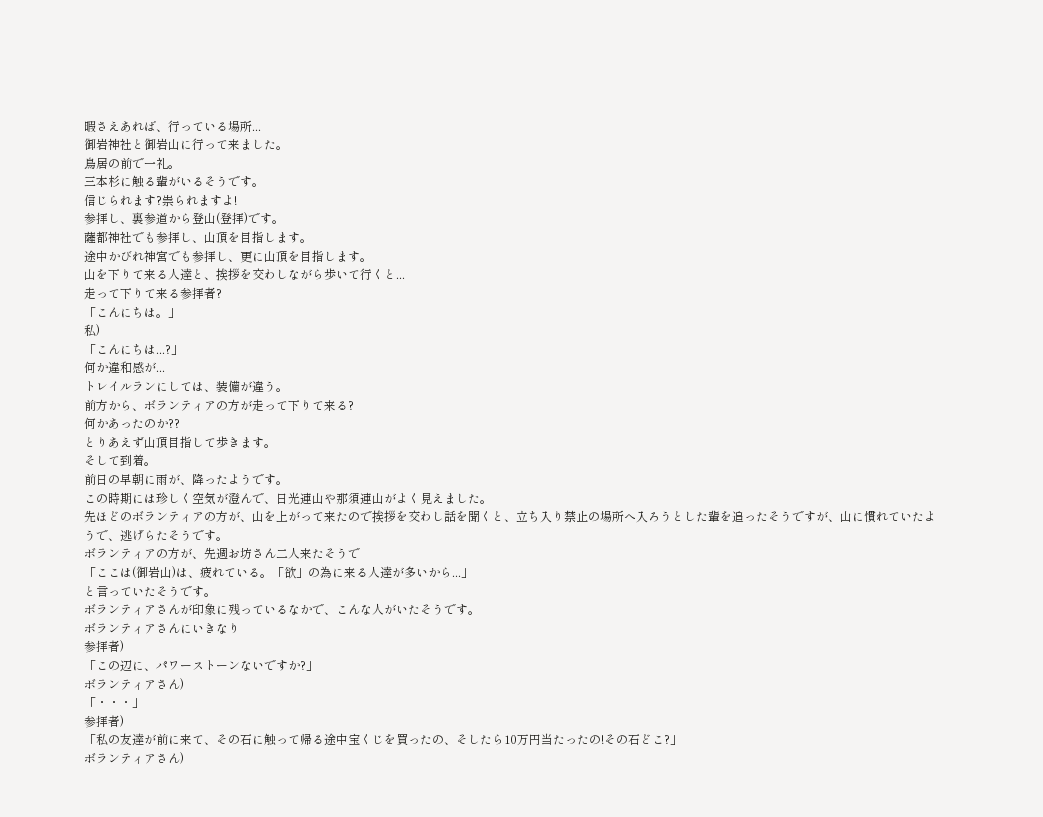暇さえあれば、行っている場所...
御岩神社と御岩山に行って来ました。
鳥居の前で一礼。
三本杉に触る輩がいるそうです。
信じられます?祟られますよ!
参拝し、裏参道から登山(登拝)です。
薩都神社でも参拝し、山頂を目指します。
途中かびれ神宮でも参拝し、更に山頂を目指します。
山を下りて来る人達と、挨拶を交わしながら歩いて行くと...
走って下りて来る参拝者?
「こんにちは。」
私)
「こんにちは...?」
何か違和感が...
トレイルランにしては、装備が違う。
前方から、ボランティアの方が走って下りて来る?
何かあったのか??
とりあえず山頂目指して歩きます。
そして到着。
前日の早朝に雨が、降ったようです。
この時期には珍しく空気が澄んで、日光連山や那須連山がよく見えました。
先ほどのボランティアの方が、山を上がって来たので挨拶を交わし話を聞くと、立ち入り禁止の場所へ入ろうとした輩を追ったそうですが、山に慣れていたようで、逃げらたそうです。
ボランティアの方が、先週お坊さん二人来たそうで
「ここは(御岩山)は、疲れている。「欲」の為に来る人達が多いから...」
と言っていたそうです。
ボランティアさんが印象に残っているなかで、こんな人がいたそうです。
ボランティアさんにいきなり
参拝者)
「この辺に、パワーストーンないですか?」
ボランティアさん)
「・・・」
参拝者)
「私の友達が前に来て、その石に触って帰る途中宝くじを買ったの、そしたら10万円当たったの!その石どこ?」
ボランティアさん)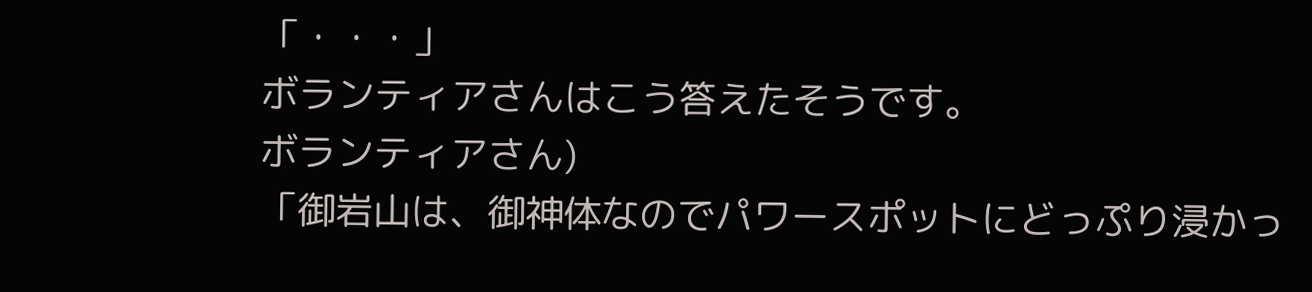「・・・」
ボランティアさんはこう答えたそうです。
ボランティアさん)
「御岩山は、御神体なのでパワースポットにどっぷり浸かっ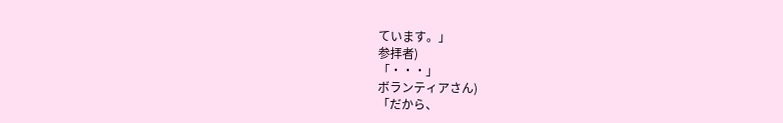ています。」
参拝者)
「・・・」
ボランティアさん)
「だから、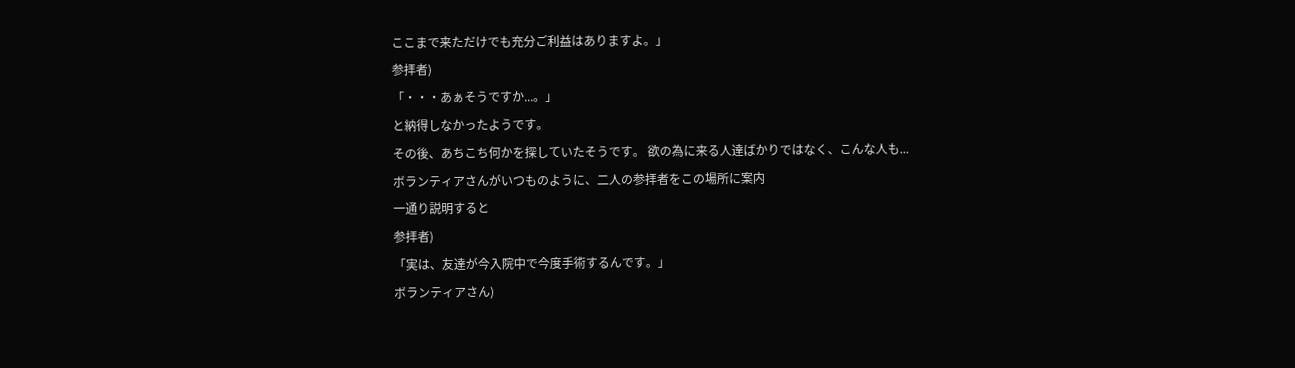ここまで来ただけでも充分ご利益はありますよ。」
参拝者)
「・・・あぁそうですか...。」
と納得しなかったようです。
その後、あちこち何かを探していたそうです。 欲の為に来る人達ばかりではなく、こんな人も...
ボランティアさんがいつものように、二人の参拝者をこの場所に案内
一通り説明すると
参拝者)
「実は、友達が今入院中で今度手術するんです。」
ボランティアさん)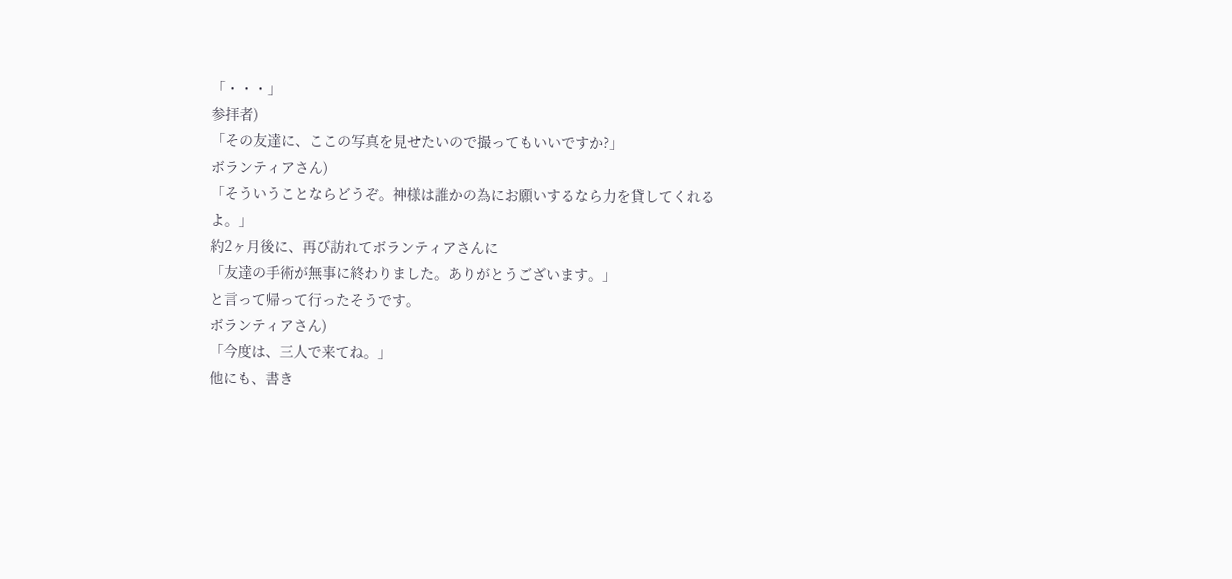「・・・」
参拝者)
「その友達に、ここの写真を見せたいので撮ってもいいですか?」
ボランティアさん)
「そういうことならどうぞ。神様は誰かの為にお願いするなら力を貸してくれるよ。」
約2ヶ月後に、再び訪れてボランティアさんに
「友達の手術が無事に終わりました。ありがとうございます。」
と言って帰って行ったそうです。
ボランティアさん)
「今度は、三人で来てね。」
他にも、書き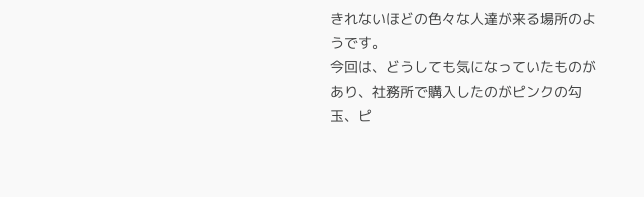きれないほどの色々な人達が来る場所のようです。
今回は、どうしても気になっていたものがあり、社務所で購入したのがピンクの勾玉、ピ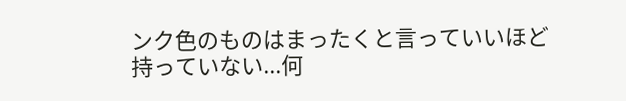ンク色のものはまったくと言っていいほど持っていない...何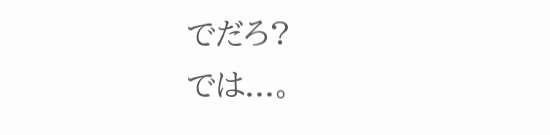でだろ?
では...。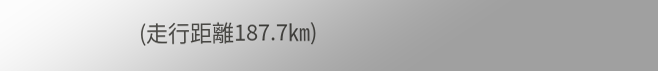(走行距離187.7㎞)